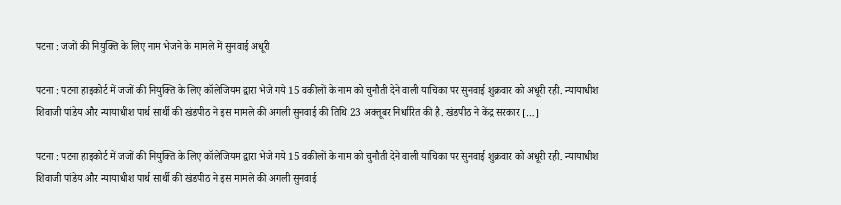पटना : जजों की नियुक्ति के लिए नाम भेजने के मामले में सुनवाई अधूरी

पटना : पटना हाइकोर्ट में जजों की नियुक्ति के लिए कॉलेजियम द्वारा भेजे गये 15 वकीलों के नाम को चुनौती देने वाली याचिका पर सुनवाई शुक्रवार को अधूरी रही. न्यायाधीश शिवाजी पांडेय और न्यायाधीश पार्थ सार्थी की खंडपीठ ने इस मामले की अगली सुनवाई की तिथि 23 अक्तूबर निर्धारित की है. खंडपीठ ने केंद्र सरकार […]

पटना : पटना हाइकोर्ट में जजों की नियुक्ति के लिए कॉलेजियम द्वारा भेजे गये 15 वकीलों के नाम को चुनौती देने वाली याचिका पर सुनवाई शुक्रवार को अधूरी रही. न्यायाधीश शिवाजी पांडेय और न्यायाधीश पार्थ सार्थी की खंडपीठ ने इस मामले की अगली सुनवाई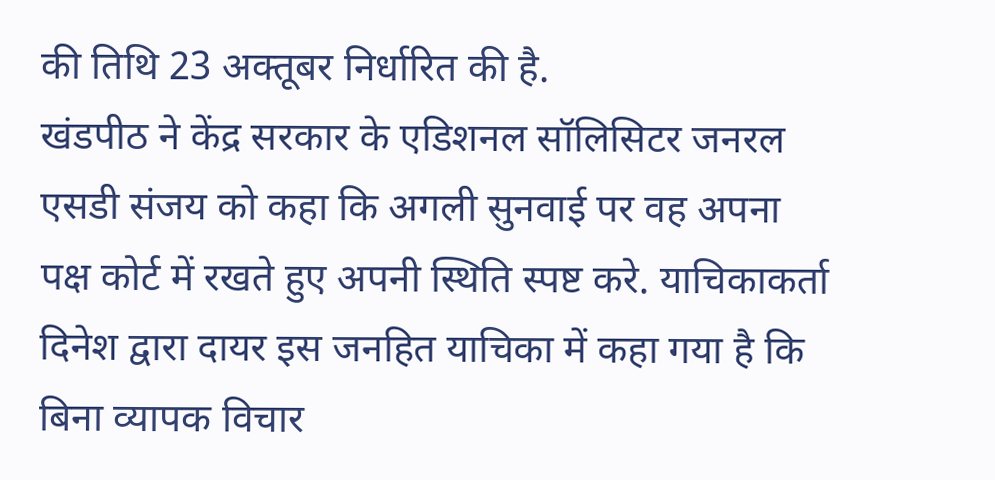की तिथि 23 अक्तूबर निर्धारित की है.
खंडपीठ ने केंद्र सरकार के एडिशनल सॉलिसिटर जनरल एसडी संजय को कहा कि अगली सुनवाई पर वह अपना पक्ष कोर्ट में रखते हुए अपनी स्थिति स्पष्ट करे. याचिकाकर्ता दिनेश द्वारा दायर इस जनहित याचिका में कहा गया है कि बिना व्यापक विचार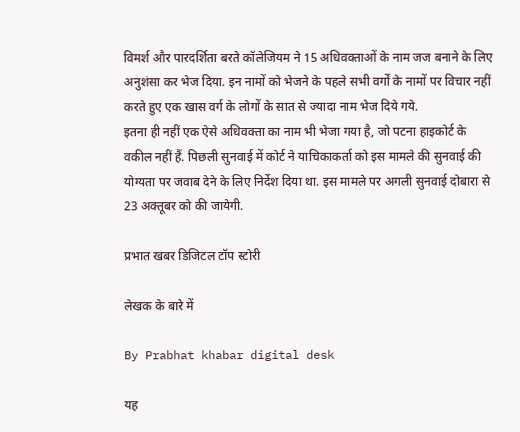विमर्श और पारदर्शिता बरते कॉलेजियम ने 15 अधिवक्ताओं के नाम जज बनाने के लिए अनुशंसा कर भेज दिया. इन नामों को भेजने के पहले सभी वर्गों के नामों पर विचार नहीं करते हुए एक खास वर्ग के लोगों के सात से ज्यादा नाम भेज दिये गये.
इतना ही नहीं एक ऐसे अधिवक्ता का नाम भी भेजा गया है, जो पटना हाइकोर्ट के वकील नहीं हैं. पिछली सुनवाई में कोर्ट ने याचिकाकर्ता को इस मामले की सुनवाई की योग्यता पर जवाब देने के लिए निर्देश दिया था. इस मामले पर अगली सुनवाई दोबारा से 23 अक्तूबर को की जायेगी.

प्रभात खबर डिजिटल टॉप स्टोरी

लेखक के बारे में

By Prabhat khabar digital desk

यह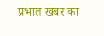प्रभात खबर का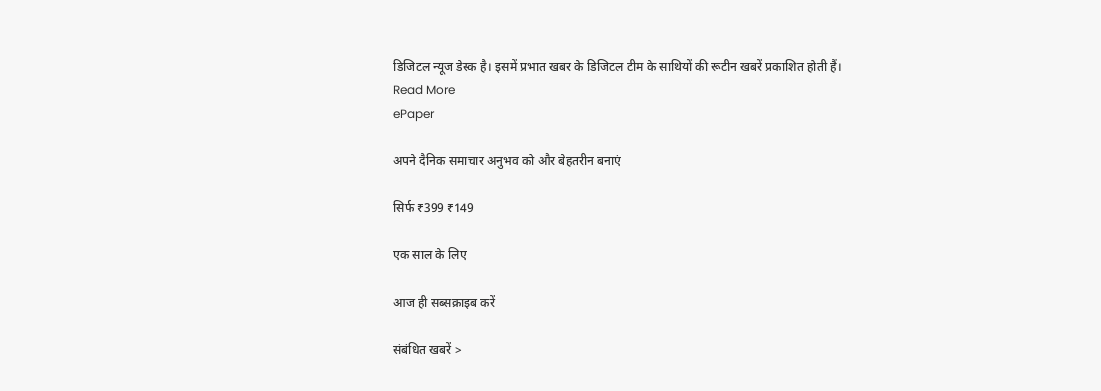डिजिटल न्यूज डेस्क है। इसमें प्रभात खबर के डिजिटल टीम के साथियों की रूटीन खबरें प्रकाशित होती हैं।
Read More
ePaper

अपने दैनिक समाचार अनुभव को और बेहतरीन बनाएं

सिर्फ ₹399 ₹149

एक साल के लिए

आज ही सब्सक्राइब करें

संबंधित खबरें >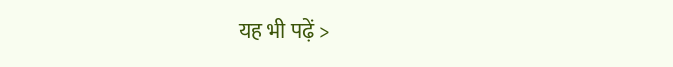यह भी पढ़ें >